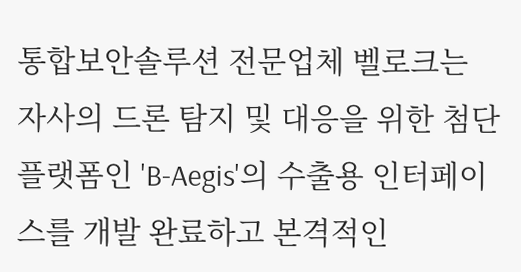통합보안솔루션 전문업체 벨로크는 자사의 드론 탐지 및 대응을 위한 첨단 플랫폼인 'B-Aegis'의 수출용 인터페이스를 개발 완료하고 본격적인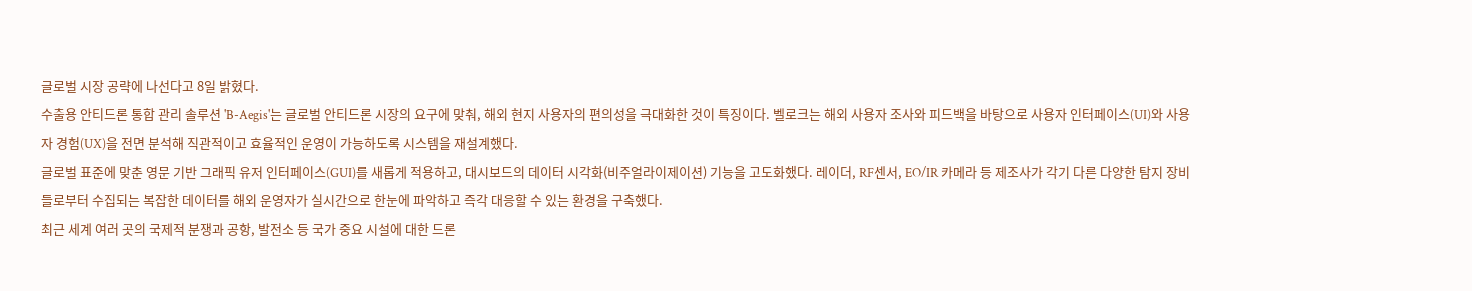글로벌 시장 공략에 나선다고 8일 밝혔다.
수출용 안티드론 통합 관리 솔루션 'B-Aegis'는 글로벌 안티드론 시장의 요구에 맞춰, 해외 현지 사용자의 편의성을 극대화한 것이 특징이다. 벨로크는 해외 사용자 조사와 피드백을 바탕으로 사용자 인터페이스(UI)와 사용자 경험(UX)을 전면 분석해 직관적이고 효율적인 운영이 가능하도록 시스템을 재설계했다.
글로벌 표준에 맞춘 영문 기반 그래픽 유저 인터페이스(GUI)를 새롭게 적용하고, 대시보드의 데이터 시각화(비주얼라이제이션) 기능을 고도화했다. 레이더, RF센서, EO/IR 카메라 등 제조사가 각기 다른 다양한 탐지 장비들로부터 수집되는 복잡한 데이터를 해외 운영자가 실시간으로 한눈에 파악하고 즉각 대응할 수 있는 환경을 구축했다.
최근 세계 여러 곳의 국제적 분쟁과 공항, 발전소 등 국가 중요 시설에 대한 드론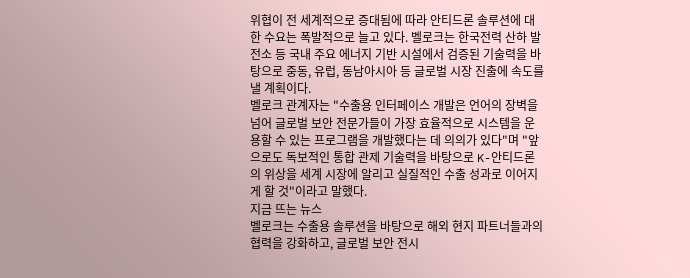위협이 전 세계적으로 증대됨에 따라 안티드론 솔루션에 대한 수요는 폭발적으로 늘고 있다. 벨로크는 한국전력 산하 발전소 등 국내 주요 에너지 기반 시설에서 검증된 기술력을 바탕으로 중동, 유럽, 동남아시아 등 글로벌 시장 진출에 속도를 낼 계획이다.
벨로크 관계자는 "수출용 인터페이스 개발은 언어의 장벽을 넘어 글로벌 보안 전문가들이 가장 효율적으로 시스템을 운용할 수 있는 프로그램을 개발했다는 데 의의가 있다"며 "앞으로도 독보적인 통합 관제 기술력을 바탕으로 K-안티드론의 위상을 세계 시장에 알리고 실질적인 수출 성과로 이어지게 할 것"이라고 말했다.
지금 뜨는 뉴스
벨로크는 수출용 솔루션을 바탕으로 해외 현지 파트너들과의 협력을 강화하고, 글로벌 보안 전시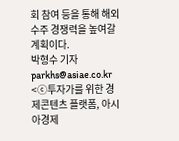회 참여 등을 통해 해외 수주 경쟁력을 높여갈 계획이다.
박형수 기자 parkhs@asiae.co.kr
<ⓒ투자가를 위한 경제콘텐츠 플랫폼, 아시아경제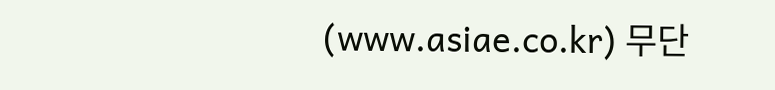(www.asiae.co.kr) 무단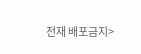전재 배포금지>